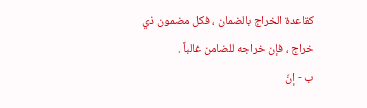كقاعدة الخراج بالضمان ، فكل مضمون ذي خراج ، فإن خراجه للضامن غالباً .
ب - إنّ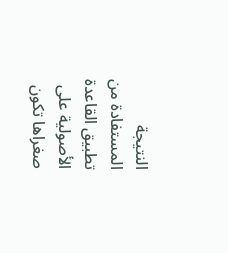النتيجة المستفادة من تطبيق القاعدة الأصولية على صغراها تكون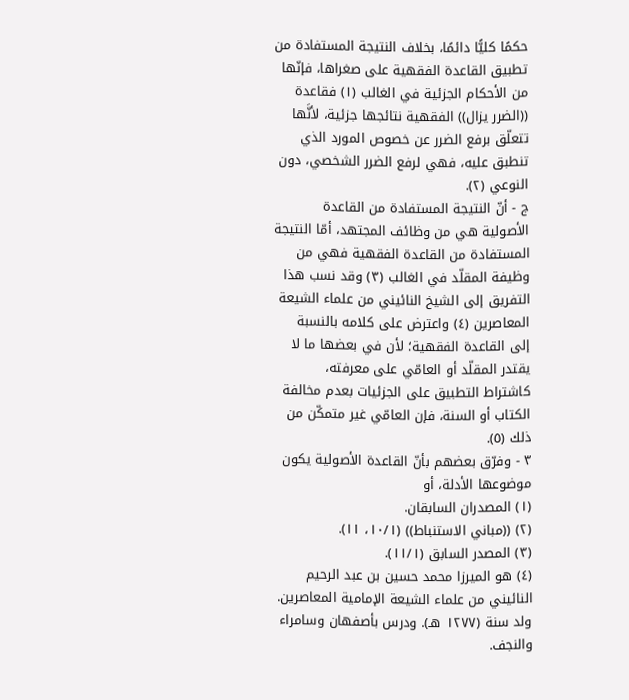حكمًا كليًّا دائمًا، بخلاف النتيجة المستفادة من تطبيق القاعدة الفقهية على صغراها، فإنّها من الأحكام الجزئية في الغالب (١) فقاعدة ((الضرر يزال)) الفقهية نتائجها جزئية، لأنَّها تتعلّق برفع الضرر عن خصوص المورد الذي تنطبق عليه، فهي لرفع الضرر الشخصي، دون النوعي (٢).
ج - أنّ النتيجة المستفادة من القاعدة الأصولية هي من وظائف المجتهد، أمّا النتيجة المستفادة من القاعدة الفقهية فهي من وظيفة المقلّد في الغالب (٣) وقد نسب هذا التفريق إلى الشيخ النائيني من علماء الشيعة المعاصرين (٤) واعترض على كلامه بالنسبة إلى القاعدة الفقهية؛ لأن في بعضها ما لا يقتدر المقلّد أو العامّي على معرفته، كاشتراط التطبيق على الجزئيات بعدم مخالفة الكتاب أو السنة، فإن العامّي غير متمكّن من ذلك (٥).
٣ - وفرّق بعضهم بأنّ القاعدة الأصولية يكون موضوعها الأدلة، أو
(١) المصدران السابقان.
(٢) ((مباني الاستنباط)) (١٠/١، ١١).
(٣) المصدر السابق (١١/١).
(٤) هو الميرزا محمد حسين بن عبد الرحيم النائيني من علماء الشيعة الإمامية المعاصرين. ولد سنة (١٢٧٧ هـ). ودرس بأصفهان وسامراء والنجف.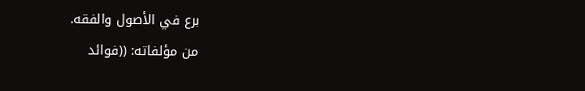برع في الأصول والفقه.
من مؤلفاته: ((فوائد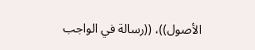الأصول))، ((رسالة في الواجب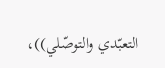التعبّدي والتوصّلي))،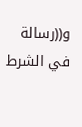و((رسالة في الشرط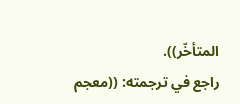المتأخّر)).
راجع في ترجمته: ((معجم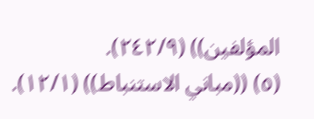المؤلفين)) (٢٤٢/٩).
(٥) ((مباني الاستنباط)) (١٢/١).